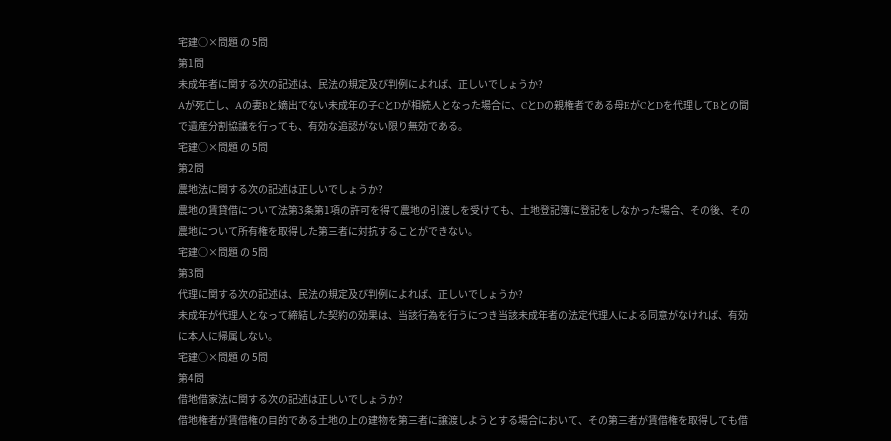宅建○×問題 の 5問
第1問
未成年者に関する次の記述は、民法の規定及び判例によれば、正しいでしょうか?
Aが死亡し、Aの妻Bと嫡出でない未成年の子CとDが相続人となった場合に、CとDの親権者である母EがCとDを代理してBとの間で遺産分割協議を行っても、有効な追認がない限り無効である。
宅建○×問題 の 5問
第2問
農地法に関する次の記述は正しいでしょうか?
農地の賃貸借について法第3条第1項の許可を得て農地の引渡しを受けても、土地登記簿に登記をしなかった場合、その後、その農地について所有権を取得した第三者に対抗することができない。
宅建○×問題 の 5問
第3問
代理に関する次の記述は、民法の規定及び判例によれば、正しいでしょうか?
未成年が代理人となって締結した契約の効果は、当該行為を行うにつき当該未成年者の法定代理人による同意がなければ、有効に本人に帰属しない。
宅建○×問題 の 5問
第4問
借地借家法に関する次の記述は正しいでしょうか?
借地権者が賃借権の目的である土地の上の建物を第三者に譲渡しようとする場合において、その第三者が賃借権を取得しても借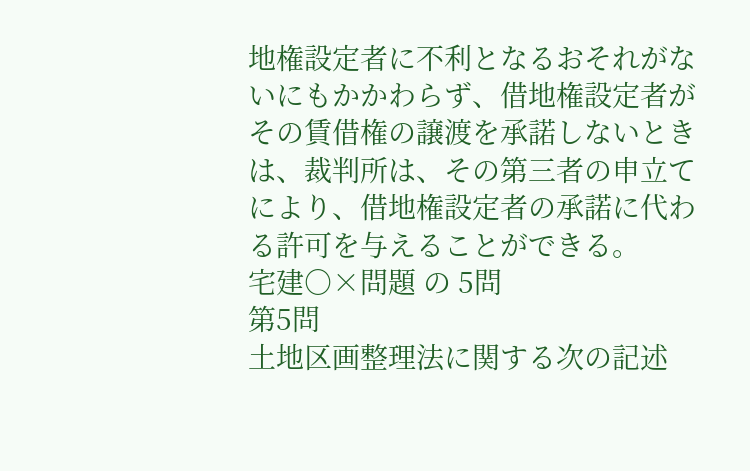地権設定者に不利となるおそれがないにもかかわらず、借地権設定者がその賃借権の譲渡を承諾しないときは、裁判所は、その第三者の申立てにより、借地権設定者の承諾に代わる許可を与えることができる。
宅建○×問題 の 5問
第5問
土地区画整理法に関する次の記述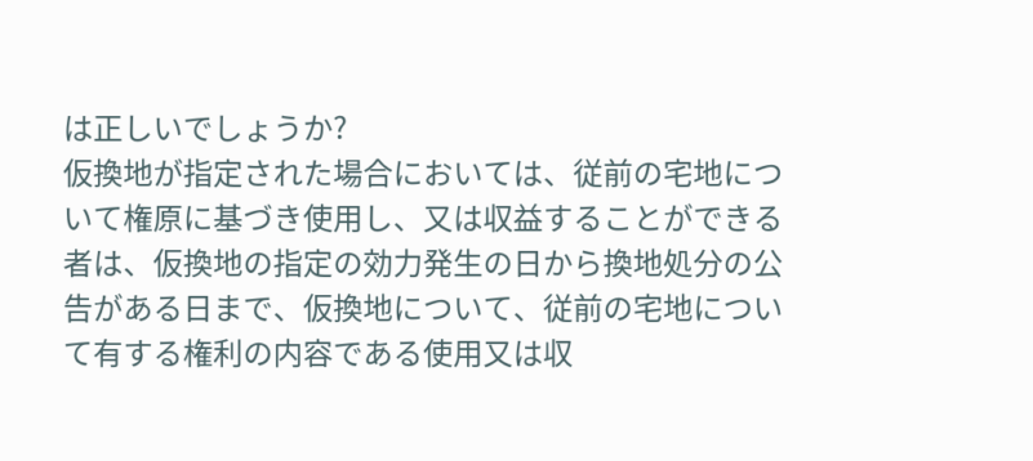は正しいでしょうか?
仮換地が指定された場合においては、従前の宅地について権原に基づき使用し、又は収益することができる者は、仮換地の指定の効力発生の日から換地処分の公告がある日まで、仮換地について、従前の宅地について有する権利の内容である使用又は収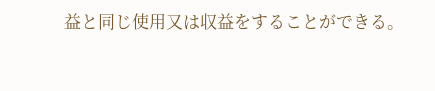益と同じ使用又は収益をすることができる。